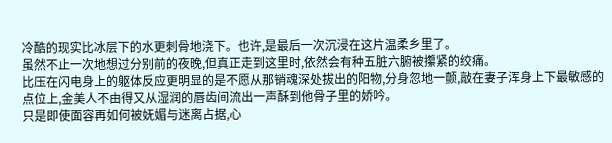冷酷的现实比冰层下的水更刺骨地浇下。也许,是最后一次沉浸在这片温柔乡里了。
虽然不止一次地想过分别前的夜晚,但真正走到这里时,依然会有种五脏六腑被攥紧的绞痛。
比压在闪电身上的躯体反应更明显的是不愿从那销魂深处拔出的阳物,分身忽地一颤,敲在妻子浑身上下最敏感的点位上,金美人不由得又从湿润的唇齿间流出一声酥到他骨子里的娇吟。
只是即使面容再如何被妩媚与迷离占据,心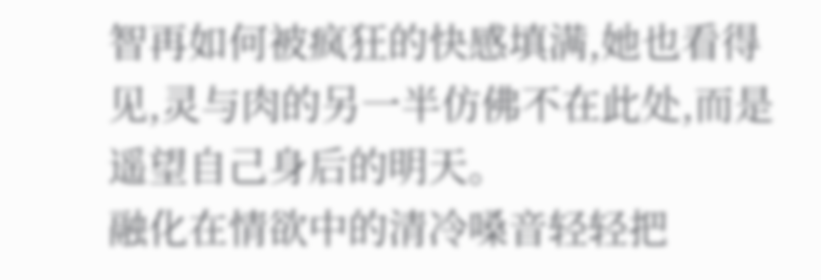智再如何被疯狂的快感填满,她也看得见,灵与肉的另一半仿佛不在此处,而是遥望自己身后的明天。
融化在情欲中的清冷嗓音轻轻把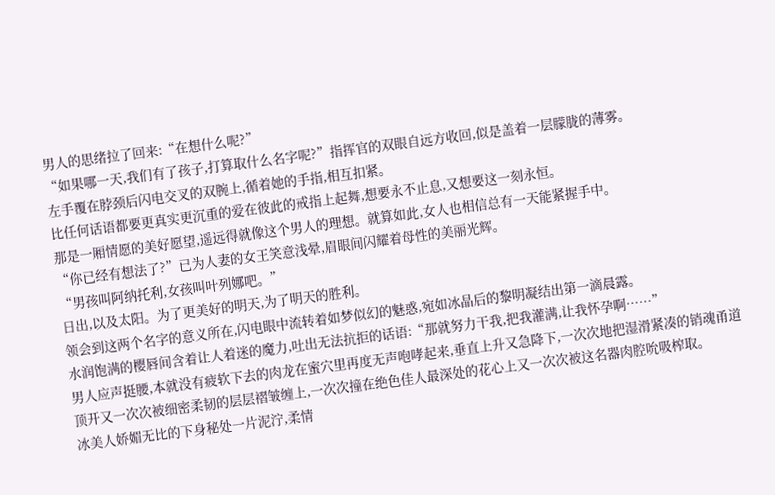男人的思绪拉了回来:“在想什么呢?”
“如果哪一天,我们有了孩子,打算取什么名字呢?”指挥官的双眼自远方收回,似是盖着一层朦胧的薄雾。
左手覆在脖颈后闪电交叉的双腕上,循着她的手指,相互扣紧。
比任何话语都要更真实更沉重的爱在彼此的戒指上起舞,想要永不止息,又想要这一刻永恒。
那是一厢情愿的美好愿望,遥远得就像这个男人的理想。就算如此,女人也相信总有一天能紧握手中。
“你已经有想法了?”已为人妻的女王笑意浅晕,眉眼间闪耀着母性的美丽光辉。
“男孩叫阿纳托利,女孩叫叶列娜吧。”
日出,以及太阳。为了更美好的明天,为了明天的胜利。
领会到这两个名字的意义所在,闪电眼中流转着如梦似幻的魅惑,宛如冰晶后的黎明凝结出第一滴晨露。
水润饱满的樱唇间含着让人着迷的魔力,吐出无法抗拒的话语:“那就努力干我,把我灌满,让我怀孕啊……”
男人应声挺腰,本就没有疲软下去的肉龙在蜜穴里再度无声咆哮起来,垂直上升又急降下,一次次地把湿滑紧凑的销魂甬道顶开又一次次被细密柔韧的层层褶皱缠上,一次次撞在绝色佳人最深处的花心上又一次次被这名器肉腔吮吸榨取。
冰美人娇媚无比的下身秘处一片泥泞,柔情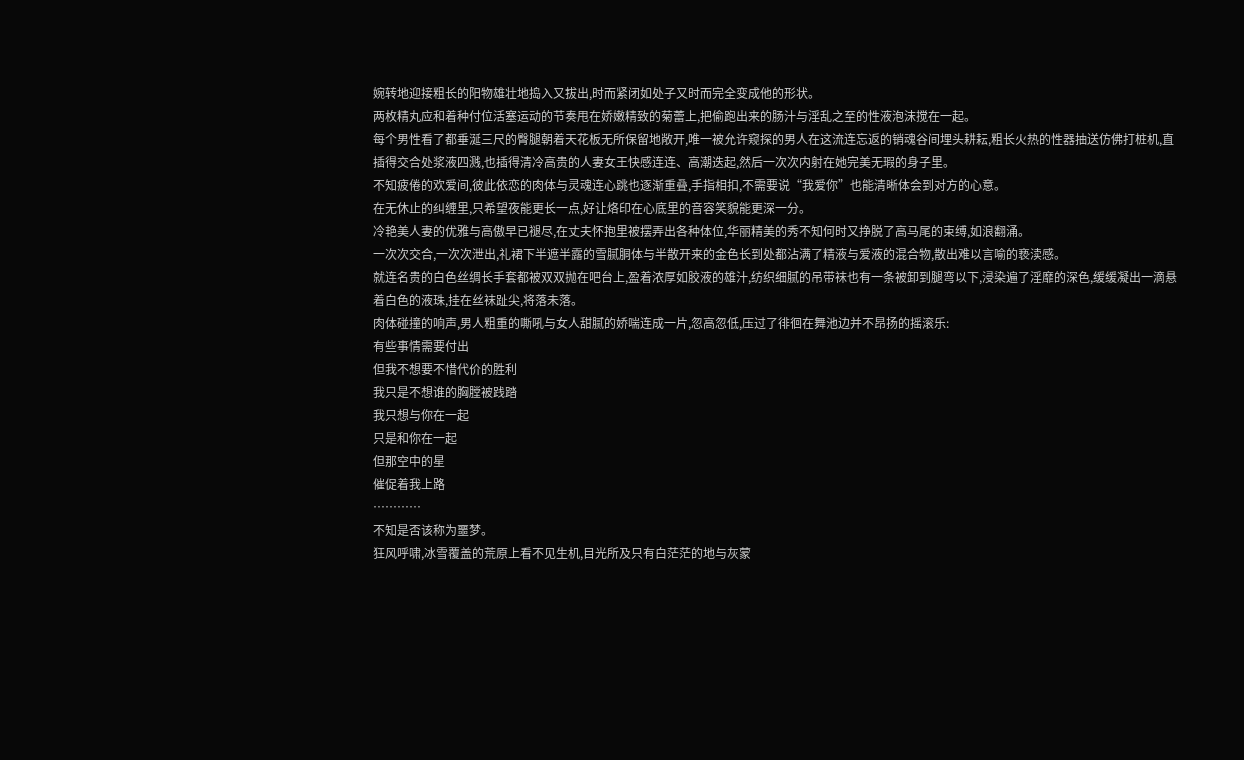婉转地迎接粗长的阳物雄壮地捣入又拔出,时而紧闭如处子又时而完全变成他的形状。
两枚精丸应和着种付位活塞运动的节奏甩在娇嫩精致的菊蕾上,把偷跑出来的肠汁与淫乱之至的性液泡沫搅在一起。
每个男性看了都垂涎三尺的臀腿朝着天花板无所保留地敞开,唯一被允许窥探的男人在这流连忘返的销魂谷间埋头耕耘,粗长火热的性器抽送仿佛打桩机,直插得交合处浆液四溅,也插得清冷高贵的人妻女王快感连连、高潮迭起,然后一次次内射在她完美无瑕的身子里。
不知疲倦的欢爱间,彼此依恋的肉体与灵魂连心跳也逐渐重叠,手指相扣,不需要说“我爱你”也能清晰体会到对方的心意。
在无休止的纠缠里,只希望夜能更长一点,好让烙印在心底里的音容笑貌能更深一分。
冷艳美人妻的优雅与高傲早已褪尽,在丈夫怀抱里被摆弄出各种体位,华丽精美的秀不知何时又挣脱了高马尾的束缚,如浪翻涌。
一次次交合,一次次泄出,礼裙下半遮半露的雪腻胴体与半散开来的金色长到处都沾满了精液与爱液的混合物,散出难以言喻的亵渎感。
就连名贵的白色丝绸长手套都被双双抛在吧台上,盈着浓厚如胶液的雄汁,纺织细腻的吊带袜也有一条被卸到腿弯以下,浸染遍了淫靡的深色,缓缓凝出一滴悬着白色的液珠,挂在丝袜趾尖,将落未落。
肉体碰撞的响声,男人粗重的嘶吼与女人甜腻的娇喘连成一片,忽高忽低,压过了徘徊在舞池边并不昂扬的摇滚乐:
有些事情需要付出
但我不想要不惜代价的胜利
我只是不想谁的胸膛被践踏
我只想与你在一起
只是和你在一起
但那空中的星
催促着我上路
…………
不知是否该称为噩梦。
狂风呼啸,冰雪覆盖的荒原上看不见生机,目光所及只有白茫茫的地与灰蒙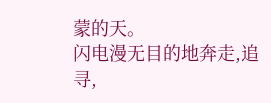蒙的天。
闪电漫无目的地奔走,追寻,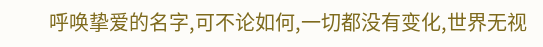呼唤挚爱的名字,可不论如何,一切都没有变化,世界无视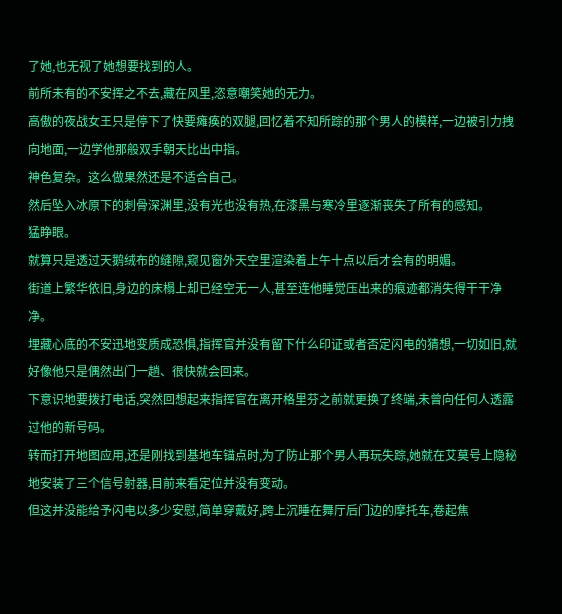了她,也无视了她想要找到的人。
前所未有的不安挥之不去,藏在风里,恣意嘲笑她的无力。
高傲的夜战女王只是停下了快要瘫痪的双腿,回忆着不知所踪的那个男人的模样,一边被引力拽向地面,一边学他那般双手朝天比出中指。
神色复杂。这么做果然还是不适合自己。
然后坠入冰原下的刺骨深渊里,没有光也没有热,在漆黑与寒冷里逐渐丧失了所有的感知。
猛睁眼。
就算只是透过天鹅绒布的缝隙,窥见窗外天空里渲染着上午十点以后才会有的明媚。
街道上繁华依旧,身边的床榻上却已经空无一人,甚至连他睡觉压出来的痕迹都消失得干干净净。
埋藏心底的不安迅地变质成恐惧,指挥官并没有留下什么印证或者否定闪电的猜想,一切如旧,就好像他只是偶然出门一趟、很快就会回来。
下意识地要拨打电话,突然回想起来指挥官在离开格里芬之前就更换了终端,未曾向任何人透露过他的新号码。
转而打开地图应用,还是刚找到基地车锚点时,为了防止那个男人再玩失踪,她就在艾莫号上隐秘地安装了三个信号射器,目前来看定位并没有变动。
但这并没能给予闪电以多少安慰,简单穿戴好,跨上沉睡在舞厅后门边的摩托车,卷起焦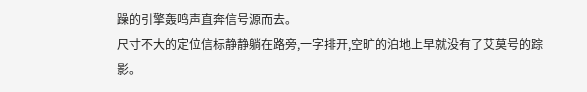躁的引擎轰鸣声直奔信号源而去。
尺寸不大的定位信标静静躺在路旁,一字排开,空旷的泊地上早就没有了艾莫号的踪影。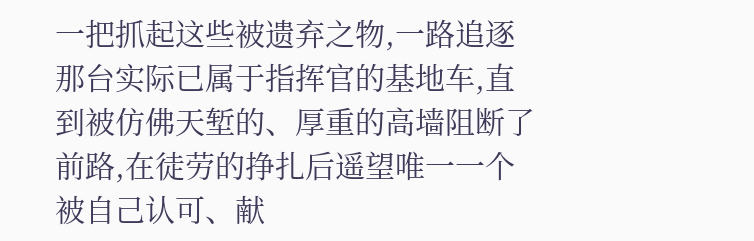一把抓起这些被遗弃之物,一路追逐那台实际已属于指挥官的基地车,直到被仿佛天堑的、厚重的高墙阻断了前路,在徒劳的挣扎后遥望唯一一个被自己认可、献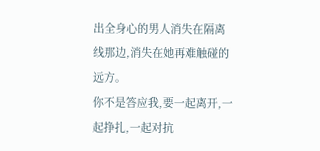出全身心的男人消失在隔离线那边,消失在她再难触碰的远方。
你不是答应我,要一起离开,一起挣扎,一起对抗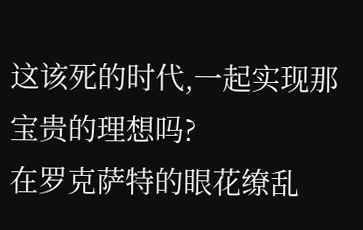这该死的时代,一起实现那宝贵的理想吗?
在罗克萨特的眼花缭乱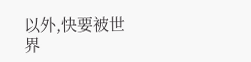以外,快要被世界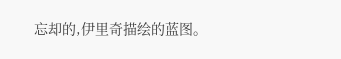忘却的,伊里奇描绘的蓝图。